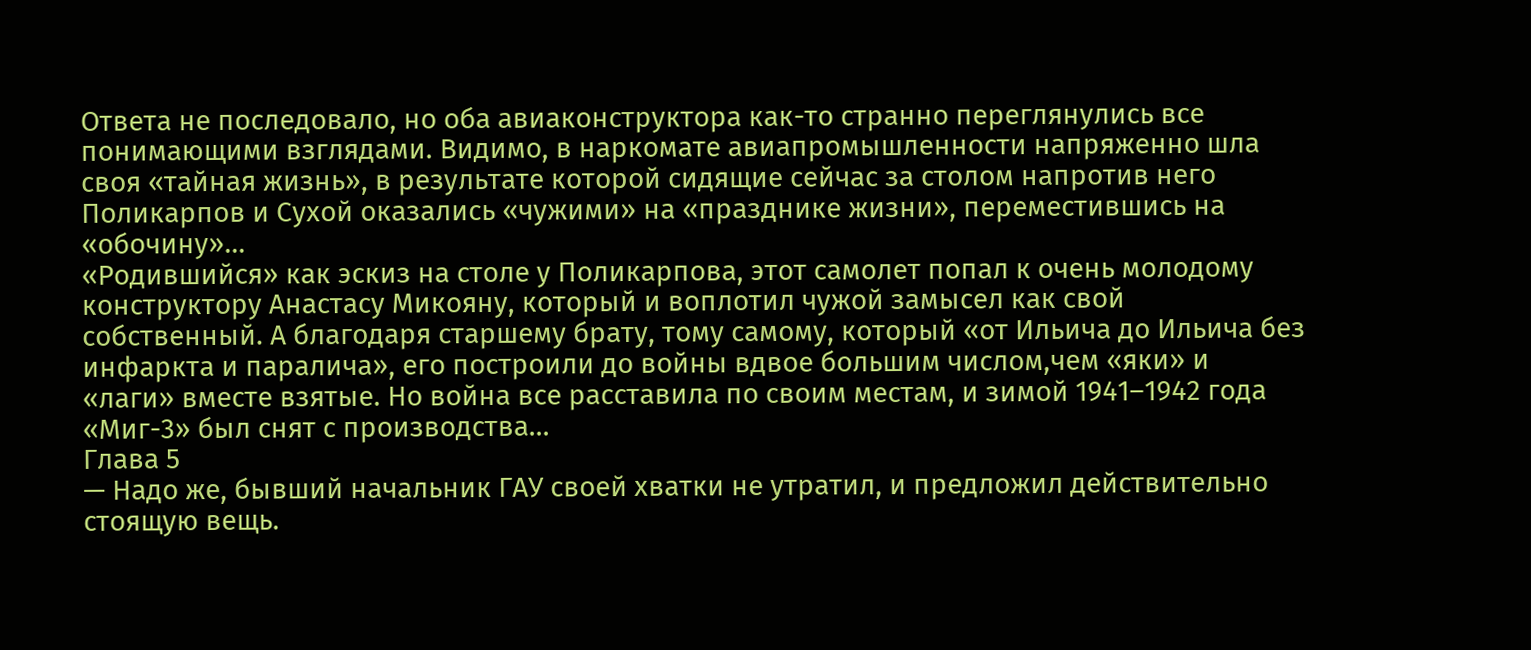Ответа не последовало, но оба авиаконструктора как-то странно переглянулись все понимающими взглядами. Видимо, в наркомате авиапромышленности напряженно шла своя «тайная жизнь», в результате которой сидящие сейчас за столом напротив него Поликарпов и Сухой оказались «чужими» на «празднике жизни», переместившись на «обочину»…
«Родившийся» как эскиз на столе у Поликарпова, этот самолет попал к очень молодому конструктору Анастасу Микояну, который и воплотил чужой замысел как свой собственный. А благодаря старшему брату, тому самому, который «от Ильича до Ильича без инфаркта и паралича», его построили до войны вдвое большим числом,чем «яки» и «лаги» вместе взятые. Но война все расставила по своим местам, и зимой 1941–1942 года «Миг-3» был снят с производства…
Глава 5
— Надо же, бывший начальник ГАУ своей хватки не утратил, и предложил действительно стоящую вещь.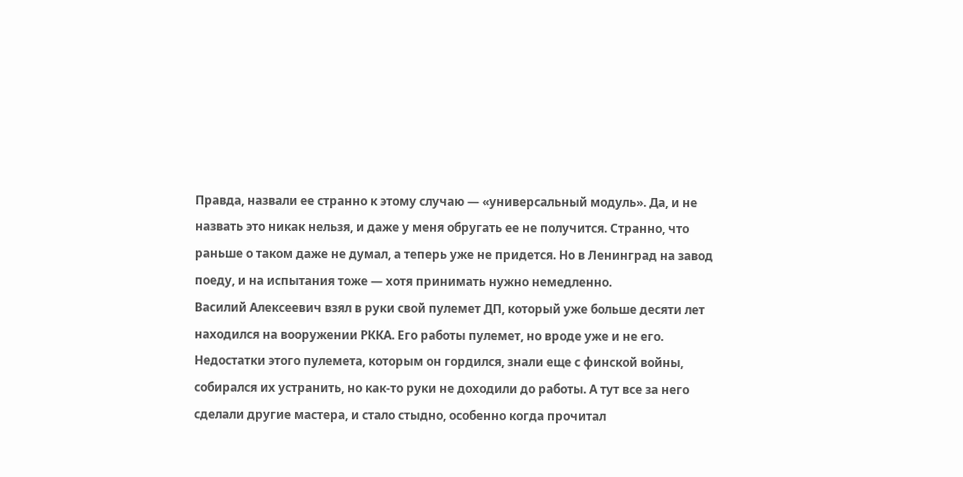Правда, назвали ее странно к этому случаю — «универсальный модуль». Да, и не назвать это никак нельзя, и даже у меня обругать ее не получится. Странно, что раньше о таком даже не думал, а теперь уже не придется. Но в Ленинград на завод поеду, и на испытания тоже — хотя принимать нужно немедленно.
Василий Алексеевич взял в руки свой пулемет ДП, который уже больше десяти лет находился на вооружении РККА. Его работы пулемет, но вроде уже и не его. Недостатки этого пулемета, которым он гордился, знали еще с финской войны, собирался их устранить, но как-то руки не доходили до работы. А тут все за него сделали другие мастера, и стало стыдно, особенно когда прочитал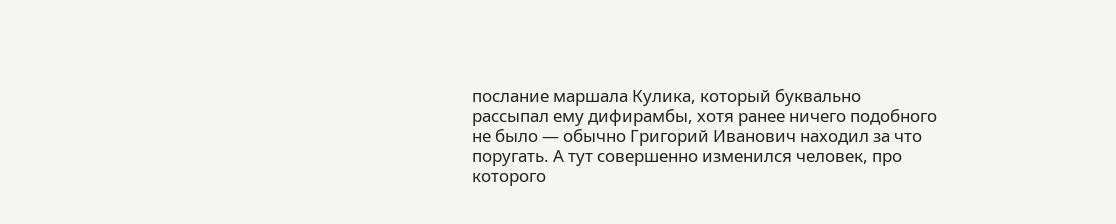послание маршала Кулика, который буквально рассыпал ему дифирамбы, хотя ранее ничего подобного не было — обычно Григорий Иванович находил за что поругать. А тут совершенно изменился человек, про которого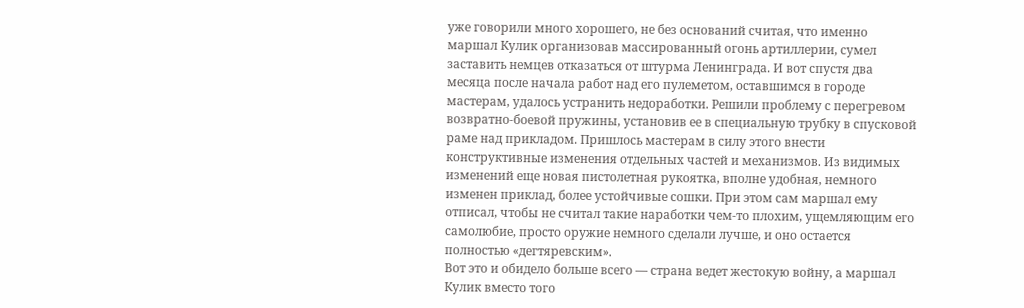уже говорили много хорошего, не без оснований считая, что именно маршал Кулик организовав массированный огонь артиллерии, сумел заставить немцев отказаться от штурма Ленинграда. И вот спустя два месяца после начала работ над его пулеметом, оставшимся в городе мастерам, удалось устранить недоработки. Решили проблему с перегревом возвратно-боевой пружины, установив ее в специальную трубку в спусковой раме над прикладом. Пришлось мастерам в силу этого внести конструктивные изменения отдельных частей и механизмов. Из видимых изменений еще новая пистолетная рукоятка, вполне удобная, немного изменен приклад, более устойчивые сошки. При этом сам маршал ему отписал, чтобы не считал такие наработки чем-то плохим, ущемляющим его самолюбие, просто оружие немного сделали лучше, и оно остается полностью «дегтяревским».
Вот это и обидело больше всего — страна ведет жестокую войну, а маршал Кулик вместо того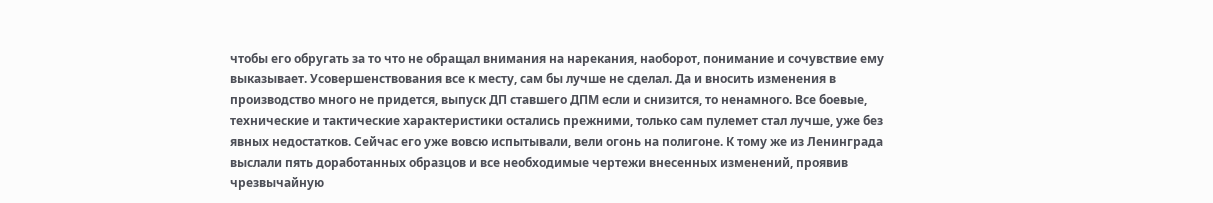чтобы его обругать за то что не обращал внимания на нарекания, наоборот, понимание и сочувствие ему выказывает. Усовершенствования все к месту, сам бы лучше не сделал. Да и вносить изменения в производство много не придется, выпуск ДП ставшего ДПМ если и снизится, то ненамного. Все боевые, технические и тактические характеристики остались прежними, только сам пулемет стал лучше, уже без явных недостатков. Сейчас его уже вовсю испытывали, вели огонь на полигоне. К тому же из Ленинграда выслали пять доработанных образцов и все необходимые чертежи внесенных изменений, проявив чрезвычайную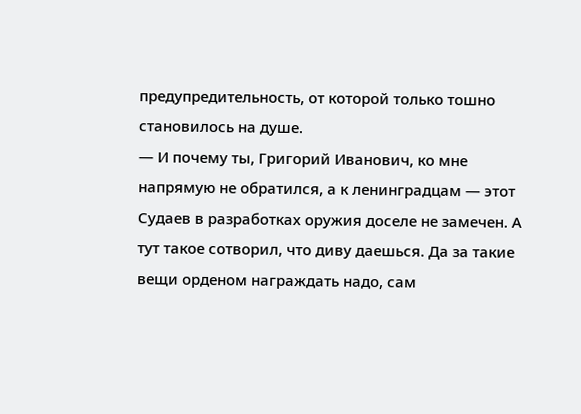предупредительность, от которой только тошно становилось на душе.
— И почему ты, Григорий Иванович, ко мне напрямую не обратился, а к ленинградцам — этот Судаев в разработках оружия доселе не замечен. А тут такое сотворил, что диву даешься. Да за такие вещи орденом награждать надо, сам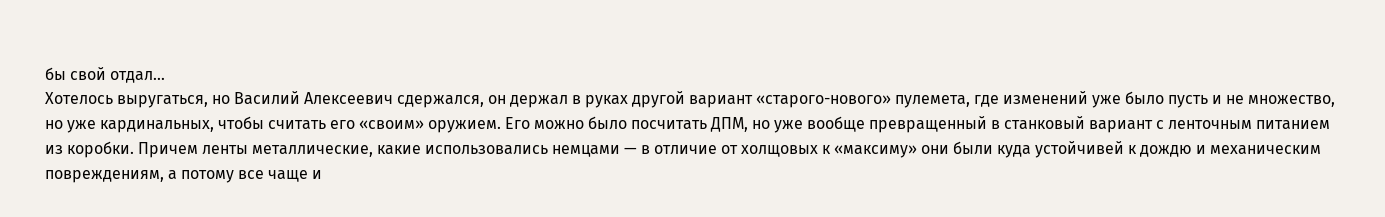бы свой отдал…
Хотелось выругаться, но Василий Алексеевич сдержался, он держал в руках другой вариант «старого-нового» пулемета, где изменений уже было пусть и не множество, но уже кардинальных, чтобы считать его «своим» оружием. Его можно было посчитать ДПМ, но уже вообще превращенный в станковый вариант с ленточным питанием из коробки. Причем ленты металлические, какие использовались немцами — в отличие от холщовых к «максиму» они были куда устойчивей к дождю и механическим повреждениям, а потому все чаще и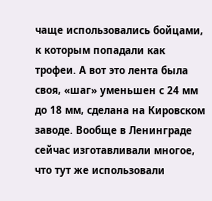чаще использовались бойцами, к которым попадали как трофеи. А вот это лента была своя, «шаг» уменьшен с 24 мм до 18 мм, сделана на Кировском заводе. Вообще в Ленинграде сейчас изготавливали многое, что тут же использовали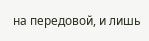на передовой, и лишь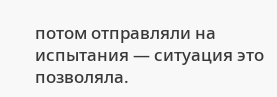потом отправляли на испытания — ситуация это позволяла.